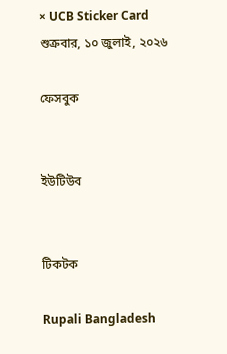× UCB Sticker Card
শুক্রবার, ১০ জুলাই, ২০২৬

ফেসবুক


ইউটিউব


টিকটক

Rupali Bangladesh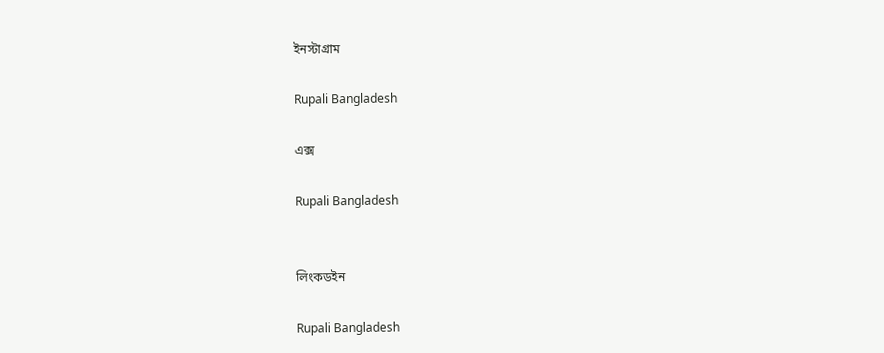ইনস্টাগ্রাম

Rupali Bangladesh

এক্স

Rupali Bangladesh


লিংকডইন

Rupali Bangladesh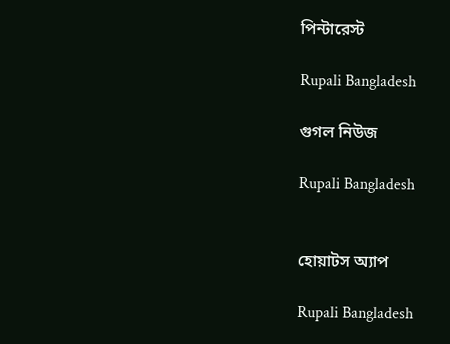পিন্টারেস্ট

Rupali Bangladesh

গুগল নিউজ

Rupali Bangladesh


হোয়াটস অ্যাপ

Rupali Bangladesh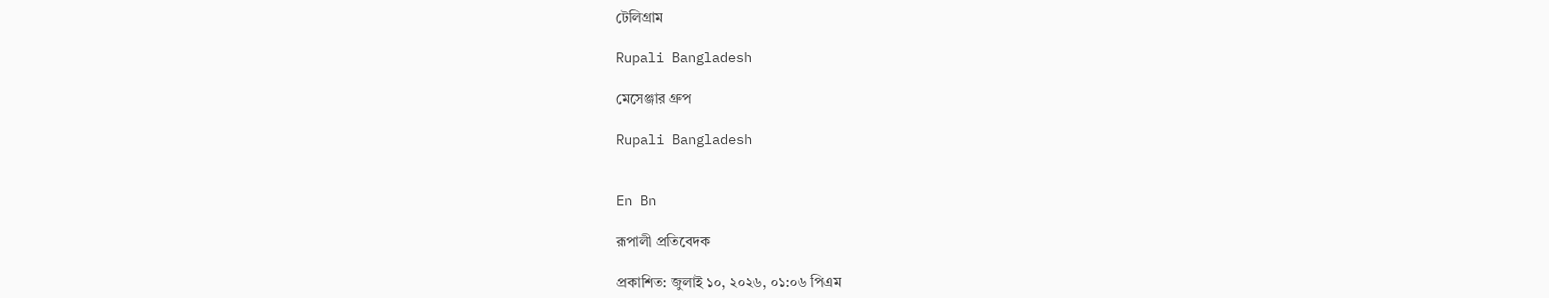টেলিগ্রাম

Rupali Bangladesh

মেসেঞ্জার গ্রুপ

Rupali Bangladesh


En Bn

রূপালী প্রতিবেদক

প্রকাশিত: জুলাই ১০, ২০২৬, ০১:০৬ পিএম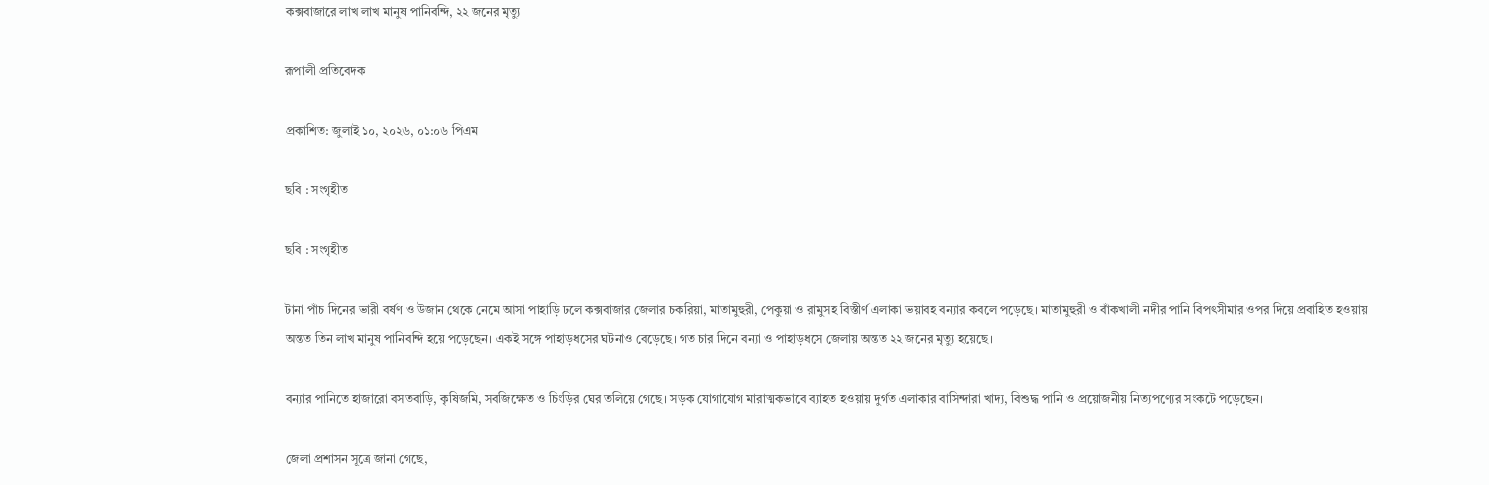কক্সবাজারে লাখ লাখ মানুষ পানিবন্দি, ২২ জনের মৃত্যু

রূপালী প্রতিবেদক

প্রকাশিত: জুলাই ১০, ২০২৬, ০১:০৬ পিএম

ছবি : সংগৃহীত

ছবি : সংগৃহীত

টানা পাঁচ দিনের ভারী বর্ষণ ও উজান থেকে নেমে আসা পাহাড়ি ঢলে কক্সবাজার জেলার চকরিয়া, মাতামুহুরী, পেকুয়া ও রামুসহ বিস্তীর্ণ এলাকা ভয়াবহ বন্যার কবলে পড়েছে। মাতামুহুরী ও বাঁকখালী নদীর পানি বিপৎসীমার ওপর দিয়ে প্রবাহিত হওয়ায় অন্তত তিন লাখ মানুষ পানিবন্দি হয়ে পড়েছেন। একই সঙ্গে পাহাড়ধসের ঘটনাও বেড়েছে। গত চার দিনে বন্যা ও পাহাড়ধসে জেলায় অন্তত ২২ জনের মৃত্যু হয়েছে।

বন্যার পানিতে হাজারো বসতবাড়ি, কৃষিজমি, সবজিক্ষেত ও চিংড়ির ঘের তলিয়ে গেছে। সড়ক যোগাযোগ মারাত্মকভাবে ব্যাহত হওয়ায় দুর্গত এলাকার বাসিন্দারা খাদ্য, বিশুদ্ধ পানি ও প্রয়োজনীয় নিত্যপণ্যের সংকটে পড়েছেন।

জেলা প্রশাসন সূত্রে জানা গেছে,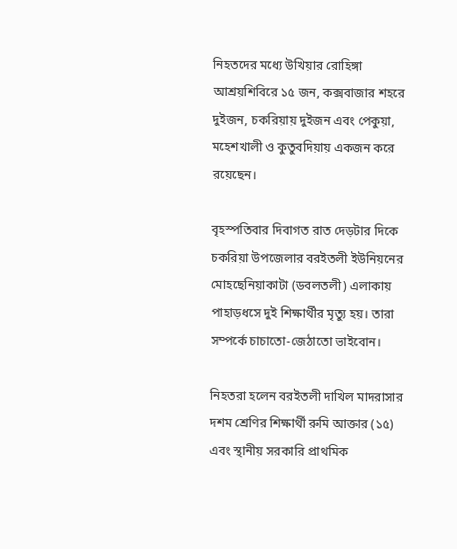নিহতদের মধ্যে উখিয়ার রোহিঙ্গা আশ্রয়শিবিরে ১৫ জন, কক্সবাজার শহরে দুইজন, চকরিয়ায় দুইজন এবং পেকুয়া, মহেশখালী ও কুতুবদিয়ায় একজন করে রয়েছেন।

বৃহস্পতিবার দিবাগত রাত দেড়টার দিকে চকরিয়া উপজেলার বরইতলী ইউনিয়নের মোহছেনিয়াকাটা (ডবলতলী) এলাকায় পাহাড়ধসে দুই শিক্ষার্থীর মৃত্যু হয়। তারা সম্পর্কে চাচাতো-জেঠাতো ভাইবোন।

নিহতরা হলেন বরইতলী দাখিল মাদরাসার দশম শ্রেণির শিক্ষার্থী রুমি আক্তার (১৫) এবং স্থানীয় সরকারি প্রাথমিক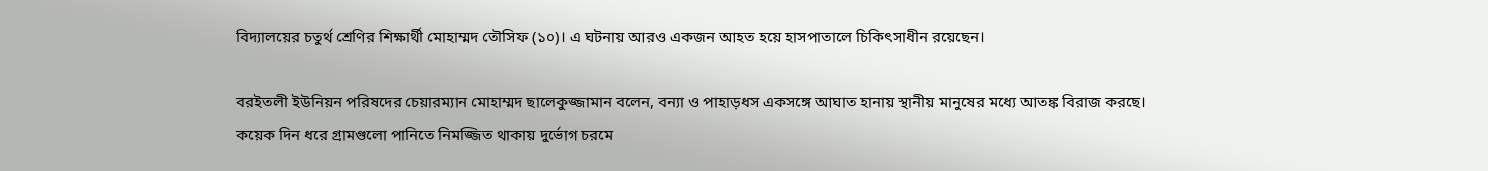বিদ্যালয়ের চতুর্থ শ্রেণির শিক্ষার্থী মোহাম্মদ তৌসিফ (১০)। এ ঘটনায় আরও একজন আহত হয়ে হাসপাতালে চিকিৎসাধীন রয়েছেন।

বরইতলী ইউনিয়ন পরিষদের চেয়ারম্যান মোহাম্মদ ছালেকুজ্জামান বলেন, বন্যা ও পাহাড়ধস একসঙ্গে আঘাত হানায় স্থানীয় মানুষের মধ্যে আতঙ্ক বিরাজ করছে। কয়েক দিন ধরে গ্রামগুলো পানিতে নিমজ্জিত থাকায় দুর্ভোগ চরমে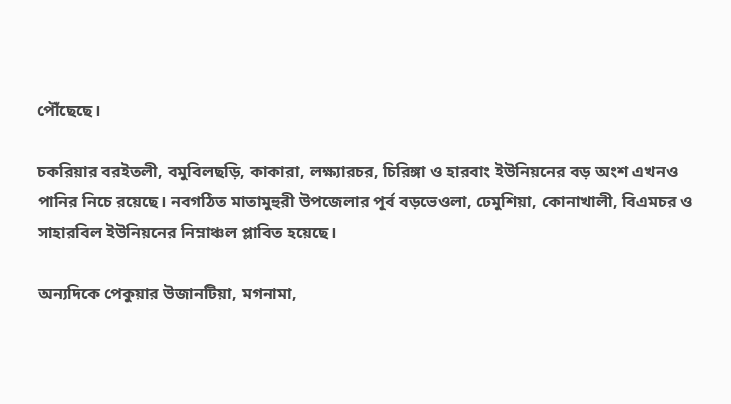পৌঁছেছে।

চকরিয়ার বরইতলী, বমুবিলছড়ি, কাকারা, লক্ষ্যারচর, চিরিঙ্গা ও হারবাং ইউনিয়নের বড় অংশ এখনও পানির নিচে রয়েছে। নবগঠিত মাতামুহুরী উপজেলার পূর্ব বড়ভেওলা, ঢেমুশিয়া, কোনাখালী, বিএমচর ও সাহারবিল ইউনিয়নের নিম্নাঞ্চল প্লাবিত হয়েছে।

অন্যদিকে পেকুয়ার উজানটিয়া, মগনামা,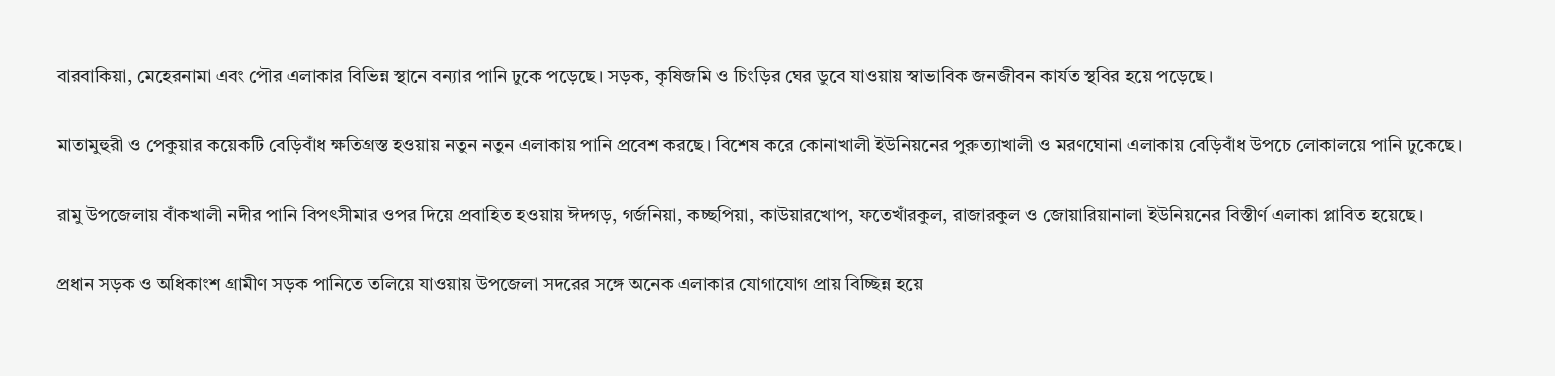বারবাকিয়া, মেহেরনামা এবং পৌর এলাকার বিভিন্ন স্থানে বন্যার পানি ঢুকে পড়েছে। সড়ক, কৃষিজমি ও চিংড়ির ঘের ডুবে যাওয়ায় স্বাভাবিক জনজীবন কার্যত স্থবির হয়ে পড়েছে।

মাতামুহুরী ও পেকুয়ার কয়েকটি বেড়িবাঁধ ক্ষতিগ্রস্ত হওয়ায় নতুন নতুন এলাকায় পানি প্রবেশ করছে। বিশেষ করে কোনাখালী ইউনিয়নের পুরুত্যাখালী ও মরণঘোনা এলাকায় বেড়িবাঁধ উপচে লোকালয়ে পানি ঢুকেছে।

রামু উপজেলায় বাঁকখালী নদীর পানি বিপৎসীমার ওপর দিয়ে প্রবাহিত হওয়ায় ঈদগড়, গর্জনিয়া, কচ্ছপিয়া, কাউয়ারখোপ, ফতেখাঁরকুল, রাজারকুল ও জোয়ারিয়ানালা ইউনিয়নের বিস্তীর্ণ এলাকা প্লাবিত হয়েছে।

প্রধান সড়ক ও অধিকাংশ গ্রামীণ সড়ক পানিতে তলিয়ে যাওয়ায় উপজেলা সদরের সঙ্গে অনেক এলাকার যোগাযোগ প্রায় বিচ্ছিন্ন হয়ে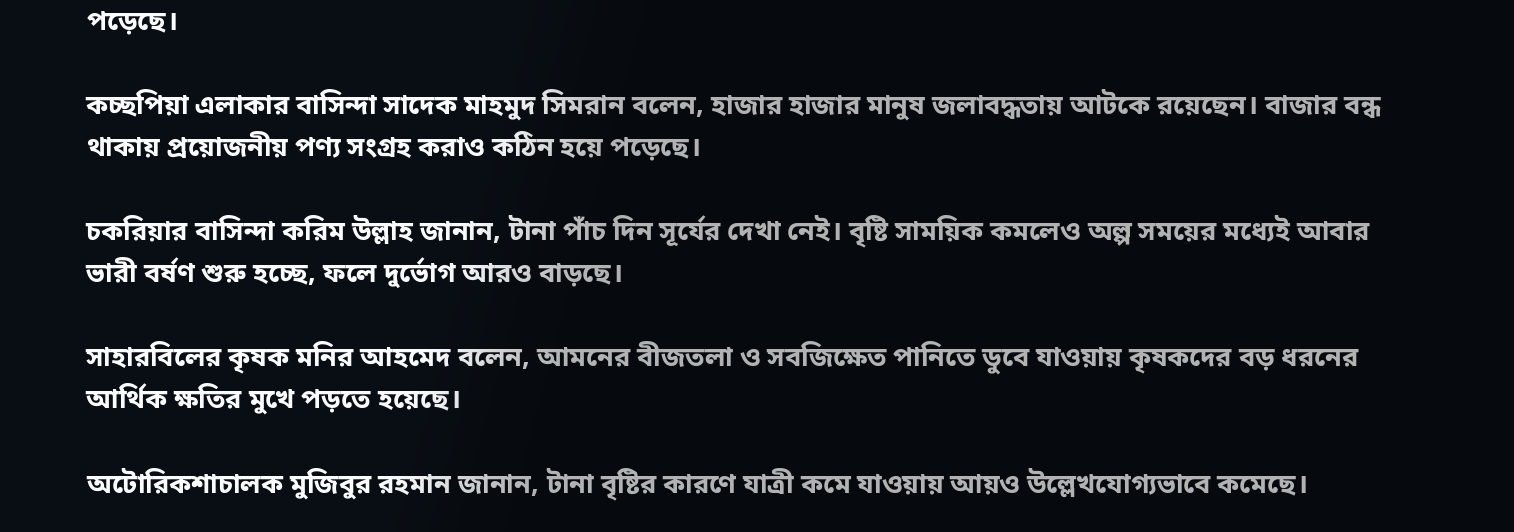পড়েছে।

কচ্ছপিয়া এলাকার বাসিন্দা সাদেক মাহমুদ সিমরান বলেন, হাজার হাজার মানুষ জলাবদ্ধতায় আটকে রয়েছেন। বাজার বন্ধ থাকায় প্রয়োজনীয় পণ্য সংগ্রহ করাও কঠিন হয়ে পড়েছে।

চকরিয়ার বাসিন্দা করিম উল্লাহ জানান, টানা পাঁচ দিন সূর্যের দেখা নেই। বৃষ্টি সাময়িক কমলেও অল্প সময়ের মধ্যেই আবার ভারী বর্ষণ শুরু হচ্ছে, ফলে দুর্ভোগ আরও বাড়ছে।

সাহারবিলের কৃষক মনির আহমেদ বলেন, আমনের বীজতলা ও সবজিক্ষেত পানিতে ডুবে যাওয়ায় কৃষকদের বড় ধরনের আর্থিক ক্ষতির মুখে পড়তে হয়েছে।

অটোরিকশাচালক মুজিবুর রহমান জানান, টানা বৃষ্টির কারণে যাত্রী কমে যাওয়ায় আয়ও উল্লেখযোগ্যভাবে কমেছে।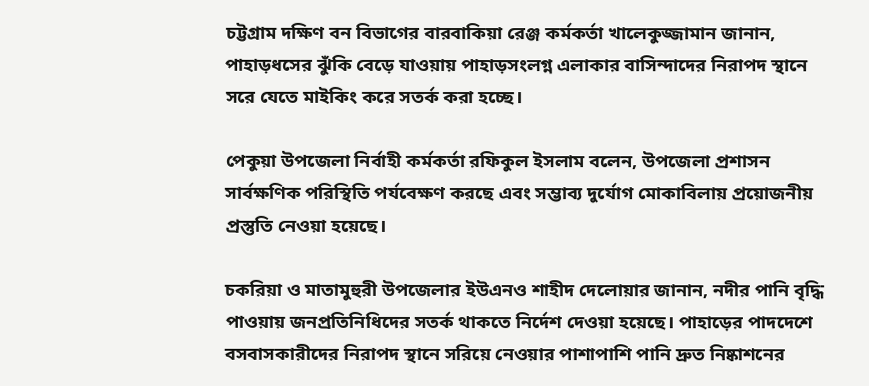চট্টগ্রাম দক্ষিণ বন বিভাগের বারবাকিয়া রেঞ্জ কর্মকর্তা খালেকুজ্জামান জানান, পাহাড়ধসের ঝুঁকি বেড়ে যাওয়ায় পাহাড়সংলগ্ন এলাকার বাসিন্দাদের নিরাপদ স্থানে সরে যেতে মাইকিং করে সতর্ক করা হচ্ছে।

পেকুয়া উপজেলা নির্বাহী কর্মকর্তা রফিকুল ইসলাম বলেন, উপজেলা প্রশাসন সার্বক্ষণিক পরিস্থিতি পর্যবেক্ষণ করছে এবং সম্ভাব্য দুর্যোগ মোকাবিলায় প্রয়োজনীয় প্রস্তুতি নেওয়া হয়েছে।

চকরিয়া ও মাতামুহুরী উপজেলার ইউএনও শাহীদ দেলোয়ার জানান, নদীর পানি বৃদ্ধি পাওয়ায় জনপ্রতিনিধিদের সতর্ক থাকতে নির্দেশ দেওয়া হয়েছে। পাহাড়ের পাদদেশে বসবাসকারীদের নিরাপদ স্থানে সরিয়ে নেওয়ার পাশাপাশি পানি দ্রুত নিষ্কাশনের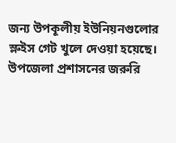জন্য উপকূলীয় ইউনিয়নগুলোর স্লুইস গেট খুলে দেওয়া হয়েছে। উপজেলা প্রশাসনের জরুরি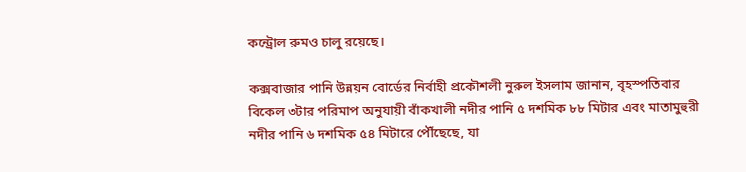কন্ট্রোল রুমও চালু রয়েছে।

কক্সবাজার পানি উন্নয়ন বোর্ডের নির্বাহী প্রকৌশলী নুরুল ইসলাম জানান, বৃহস্পতিবার বিকেল ৩টার পরিমাপ অনুযায়ী বাঁকখালী নদীর পানি ৫ দশমিক ৮৮ মিটার এবং মাতামুহুরী নদীর পানি ৬ দশমিক ৫৪ মিটারে পৌঁছেছে, যা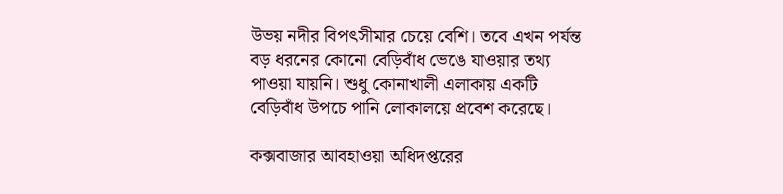উভয় নদীর বিপৎসীমার চেয়ে বেশি। তবে এখন পর্যন্ত বড় ধরনের কোনো বেড়িবাঁধ ভেঙে যাওয়ার তথ্য পাওয়া যায়নি। শুধু কোনাখালী এলাকায় একটি বেড়িবাঁধ উপচে পানি লোকালয়ে প্রবেশ করেছে।

কক্সবাজার আবহাওয়া অধিদপ্তরের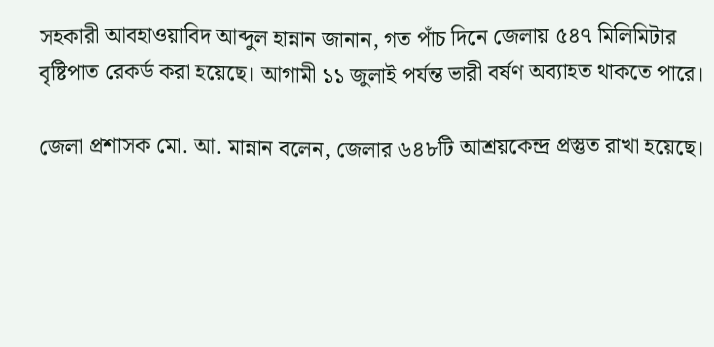সহকারী আবহাওয়াবিদ আব্দুল হান্নান জানান, গত পাঁচ দিনে জেলায় ৫৪৭ মিলিমিটার বৃষ্টিপাত রেকর্ড করা হয়েছে। আগামী ১১ জুলাই পর্যন্ত ভারী বর্ষণ অব্যাহত থাকতে পারে।

জেলা প্রশাসক মো. আ. মান্নান বলেন, জেলার ৬৪৮টি আশ্রয়কেন্দ্র প্রস্তুত রাখা হয়েছে।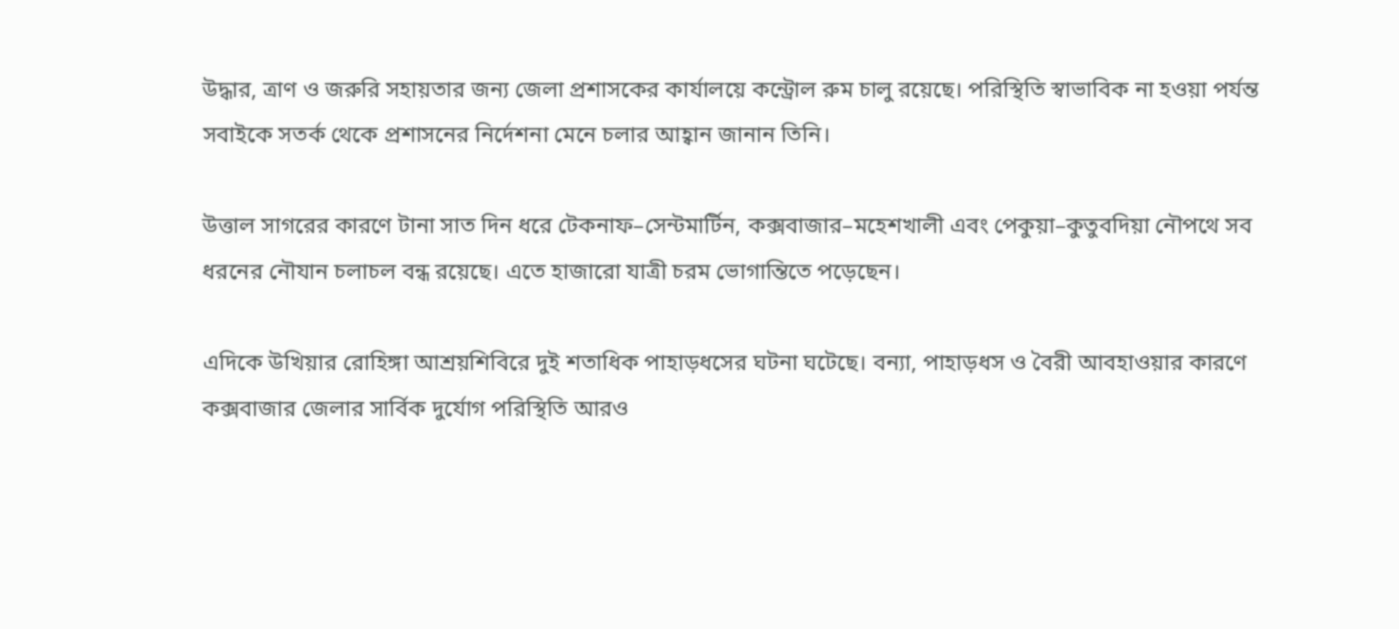উদ্ধার, ত্রাণ ও জরুরি সহায়তার জন্য জেলা প্রশাসকের কার্যালয়ে কন্ট্রোল রুম চালু রয়েছে। পরিস্থিতি স্বাভাবিক না হওয়া পর্যন্ত সবাইকে সতর্ক থেকে প্রশাসনের নির্দেশনা মেনে চলার আহ্বান জানান তিনি।

উত্তাল সাগরের কারণে টানা সাত দিন ধরে টেকনাফ–সেন্টমার্টিন, কক্সবাজার–মহেশখালী এবং পেকুয়া–কুতুবদিয়া নৌপথে সব ধরনের নৌযান চলাচল বন্ধ রয়েছে। এতে হাজারো যাত্রী চরম ভোগান্তিতে পড়েছেন।

এদিকে উখিয়ার রোহিঙ্গা আশ্রয়শিবিরে দুই শতাধিক পাহাড়ধসের ঘটনা ঘটেছে। বন্যা, পাহাড়ধস ও বৈরী আবহাওয়ার কারণে কক্সবাজার জেলার সার্বিক দুর্যোগ পরিস্থিতি আরও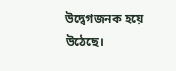উদ্বেগজনক হয়ে উঠেছে।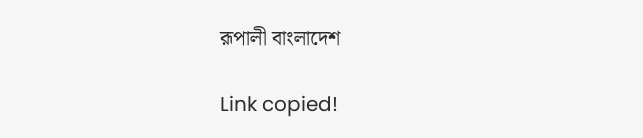রূপালী বাংলাদেশ

Link copied!